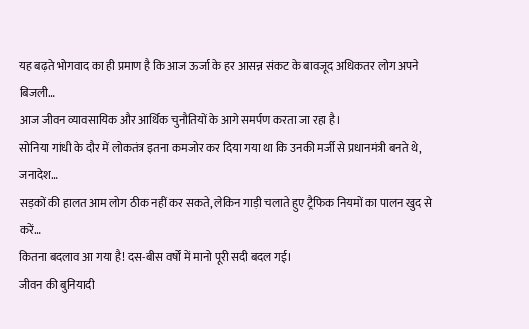यह बढ़ते भोगवाद का ही प्रमाण है कि आज ऊर्जा के हर आसन्न संकट के बावजूद अधिकतर लोग अपने बिजली…
आज जीवन व्यावसायिक और आर्थिक चुनौतियों के आगे समर्पण करता जा रहा है।
सोनिया गांधी के दौर में लोकतंत्र इतना कमजोर कर दिया गया था कि उनकी मर्जी से प्रधानमंत्री बनते थे, जनादेश…
सड़कों की हालत आम लोग ठीक नहीं कर सकते, लेकिन गाड़ी चलाते हुए ट्रैफिक नियमों का पालन खुद से करें…
कितना बदलाव आ गया है! दस-बीस वर्षों में मानो पूरी सदी बदल गई।
जीवन की बुनियादी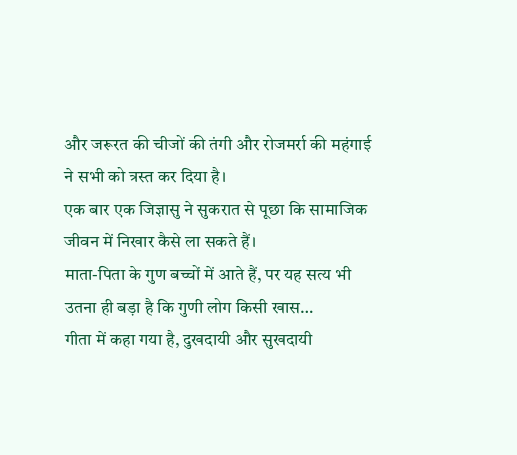और जरूरत की चीजों की तंगी और रोजमर्रा की महंगाई ने सभी को त्रस्त कर दिया है।
एक बार एक जिज्ञासु ने सुकरात से पूछा कि सामाजिक जीवन में निखार कैसे ला सकते हैं।
माता-पिता के गुण बच्चों में आते हैं, पर यह सत्य भी उतना ही बड़ा है कि गुणी लोग किसी खास…
गीता में कहा गया है, दुखदायी और सुखदायी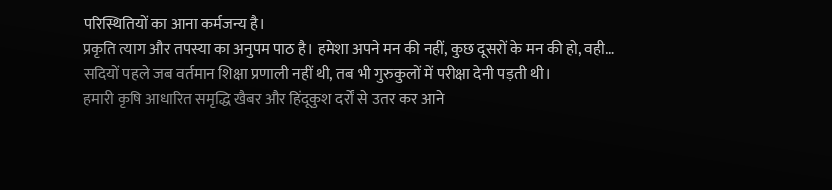परिस्थितियों का आना कर्मजन्य है।
प्रकृति त्याग और तपस्या का अनुपम पाठ है। हमेशा अपने मन की नहीं, कुछ दूसरों के मन की हो, वही…
सदियों पहले जब वर्तमान शिक्षा प्रणाली नहीं थी, तब भी गुरुकुलों में परीक्षा देनी पड़ती थी।
हमारी कृषि आधारित समृद्धि खैबर और हिंदूकुश दर्रों से उतर कर आने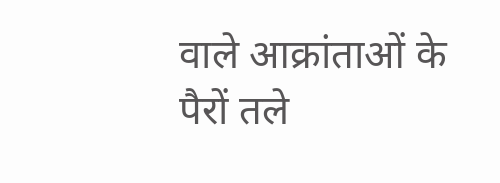वाले आक्रांताओं के पैरों तले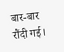बार-बार रौंदी गई।